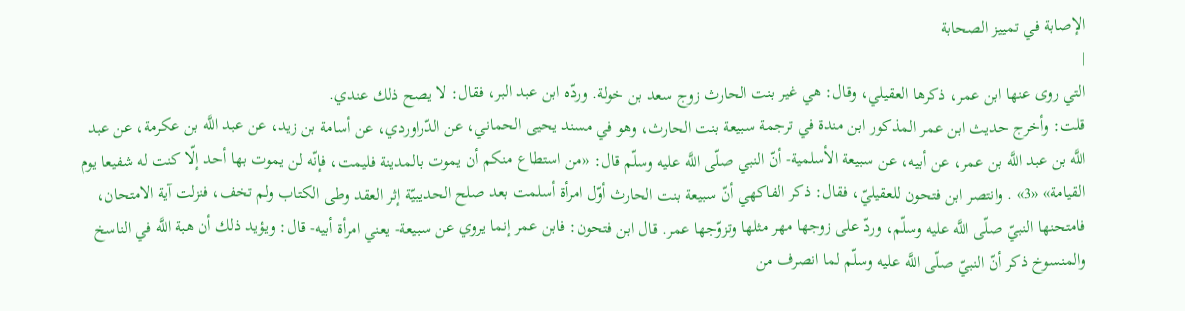الإصابة في تمييز الصحابة
|
التي روى عنها ابن عمر، ذكرها العقيلي، وقال: هي غير بنت الحارث زوج سعد بن خولة. وردّه ابن عبد البر، فقال: لا يصح ذلك عندي.
قلت: وأخرج حديث ابن عمر المذكور ابن مندة في ترجمة سبيعة بنت الحارث، وهو في مسند يحيى الحماني، عن الدّراوردي، عن أسامة بن زيد، عن عبد اللَّه بن عكرمة، عن عبد اللَّه بن عبد اللَّه بن عمر، عن أبيه، عن سبيعة الأسلمية- أنّ النبي صلّى اللَّه عليه وسلّم قال: «من استطاع منكم أن يموت بالمدينة فليمت، فإنّه لن يموت بها أحد إلّا كنت له شفيعا يوم القيامة» «3» . وانتصر ابن فتحون للعقيليّ، فقال: ذكر الفاكهي أنّ سبيعة بنت الحارث أوّل امرأة أسلمت بعد صلح الحديبيّة إثر العقد وطى الكتاب ولم تخف، فنزلت آية الامتحان، فامتحنها النبيّ صلّى اللَّه عليه وسلّم، وردّ على زوجها مهر مثلها وتزوّجها عمر. قال ابن فتحون: فابن عمر إنما يروي عن سبيعة- يعني امرأة أبيه- قال: ويؤيد ذلك أن هبة اللَّه في الناسخ والمنسوخ ذكر أنّ النبيّ صلّى اللَّه عليه وسلّم لما انصرف من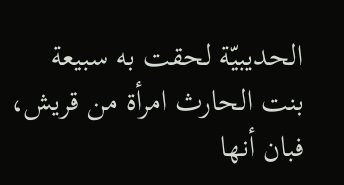الحديبيّة لحقت به سبيعة بنت الحارث امرأة من قريش، فبان أنها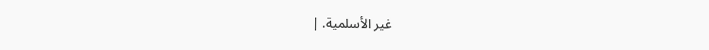غير الأسلمية. |